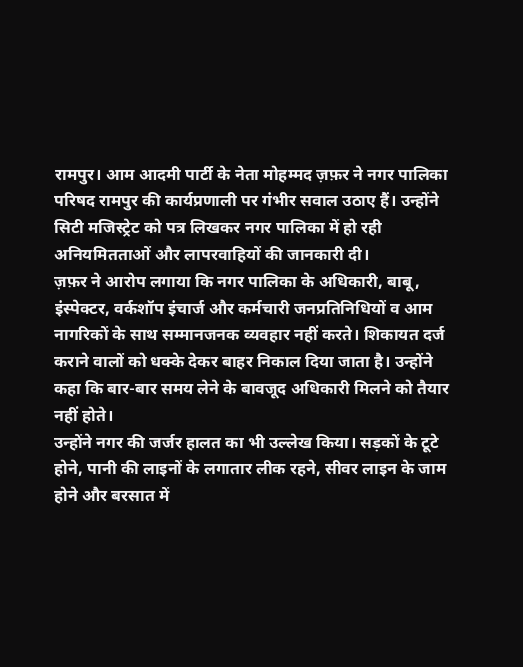रामपुर। आम आदमी पार्टी के नेता मोहम्मद ज़फ़र ने नगर पालिका परिषद रामपुर की कार्यप्रणाली पर गंभीर सवाल उठाए हैं। उन्होंने सिटी मजिस्ट्रेट को पत्र लिखकर नगर पालिका में हो रही अनियमितताओं और लापरवाहियों की जानकारी दी।
ज़फ़र ने आरोप लगाया कि नगर पालिका के अधिकारी, बाबू, इंस्पेक्टर, वर्कशॉप इंचार्ज और कर्मचारी जनप्रतिनिधियों व आम नागरिकों के साथ सम्मानजनक व्यवहार नहीं करते। शिकायत दर्ज कराने वालों को धक्के देकर बाहर निकाल दिया जाता है। उन्होंने कहा कि बार-बार समय लेने के बावजूद अधिकारी मिलने को तैयार नहीं होते।
उन्होंने नगर की जर्जर हालत का भी उल्लेख किया। सड़कों के टूटे होने, पानी की लाइनों के लगातार लीक रहने, सीवर लाइन के जाम होने और बरसात में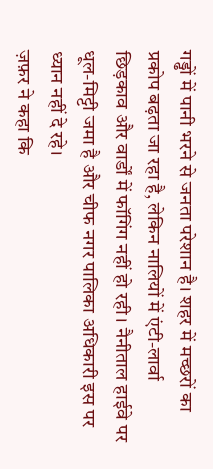गड्ढों में पानी भरने से जनता परेशान है। शहर में मच्छरों का प्रकोप बढ़ता जा रहा है, लेकिन नालियों में एंटी-लार्वा छिड़काव और वार्डों में फॉगिंग नहीं हो रही। नैनीताल हाईवे पर धूल-मिट्टी जमा है और चीफ नगर पालिका अधिकारी इस पर ध्यान नहीं दे रहे।
ज़फ़र ने कहा कि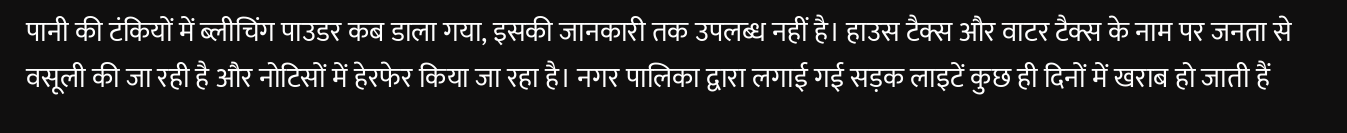पानी की टंकियों में ब्लीचिंग पाउडर कब डाला गया, इसकी जानकारी तक उपलब्ध नहीं है। हाउस टैक्स और वाटर टैक्स के नाम पर जनता से वसूली की जा रही है और नोटिसों में हेरफेर किया जा रहा है। नगर पालिका द्वारा लगाई गई सड़क लाइटें कुछ ही दिनों में खराब हो जाती हैं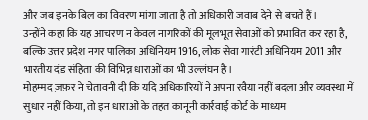और जब इनके बिल का विवरण मांगा जाता है तो अधिकारी जवाब देने से बचते हैं।
उन्होंने कहा कि यह आचरण न केवल नागरिकों की मूलभूत सेवाओं को प्रभावित कर रहा है, बल्कि उत्तर प्रदेश नगर पालिका अधिनियम 1916, लोक सेवा गारंटी अधिनियम 2011 और भारतीय दंड संहिता की विभिन्न धाराओं का भी उल्लंघन है।
मोहम्मद ज़फ़र ने चेतावनी दी कि यदि अधिकारियों ने अपना रवैया नहीं बदला और व्यवस्था में सुधार नहीं किया, तो इन धाराओं के तहत कानूनी कार्रवाई कोर्ट के माध्यम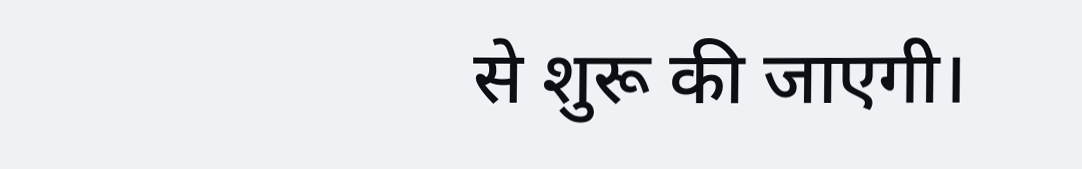से शुरू की जाएगी।